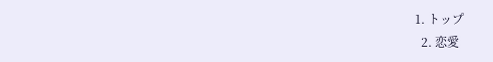1. トップ
  2. 恋愛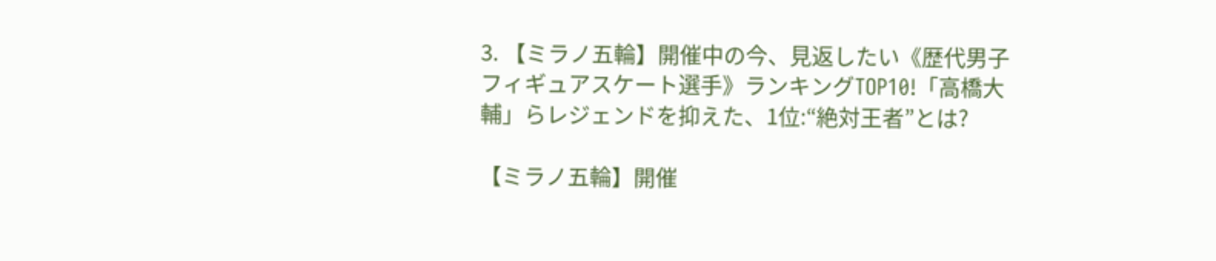3. 【ミラノ五輪】開催中の今、見返したい《歴代男子フィギュアスケート選手》ランキングTOP10!「高橋大輔」らレジェンドを抑えた、1位:“絶対王者”とは?

【ミラノ五輪】開催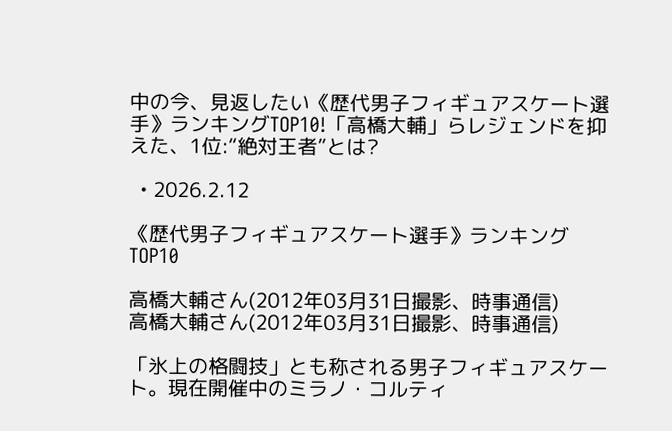中の今、見返したい《歴代男子フィギュアスケート選手》ランキングTOP10!「高橋大輔」らレジェンドを抑えた、1位:“絶対王者”とは?

  • 2026.2.12

《歴代男子フィギュアスケート選手》ランキングTOP10

高橋大輔さん(2012年03月31日撮影、時事通信)
高橋大輔さん(2012年03月31日撮影、時事通信)

「氷上の格闘技」とも称される男子フィギュアスケート。現在開催中のミラノ・コルティ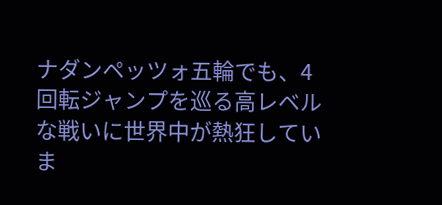ナダンペッツォ五輪でも、4回転ジャンプを巡る高レベルな戦いに世界中が熱狂していま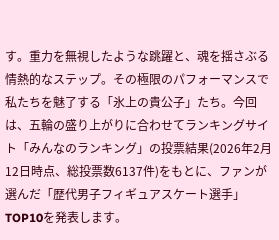す。重力を無視したような跳躍と、魂を揺さぶる情熱的なステップ。その極限のパフォーマンスで私たちを魅了する「氷上の貴公子」たち。今回は、五輪の盛り上がりに合わせてランキングサイト「みんなのランキング」の投票結果(2026年2月12日時点、総投票数6137件)をもとに、ファンが選んだ「歴代男子フィギュアスケート選手」TOP10を発表します。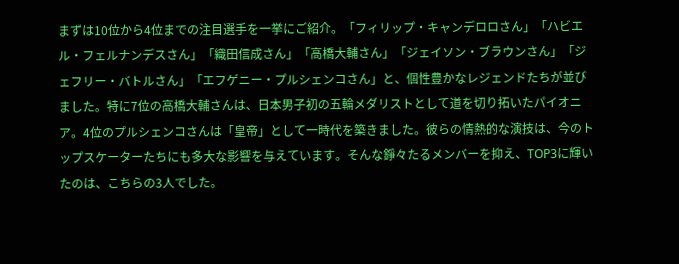まずは10位から4位までの注目選手を一挙にご紹介。「フィリップ・キャンデロロさん」「ハビエル・フェルナンデスさん」「織田信成さん」「高橋大輔さん」「ジェイソン・ブラウンさん」「ジェフリー・バトルさん」「エフゲニー・プルシェンコさん」と、個性豊かなレジェンドたちが並びました。特に7位の高橋大輔さんは、日本男子初の五輪メダリストとして道を切り拓いたパイオニア。4位のプルシェンコさんは「皇帝」として一時代を築きました。彼らの情熱的な演技は、今のトップスケーターたちにも多大な影響を与えています。そんな錚々たるメンバーを抑え、TOP3に輝いたのは、こちらの3人でした。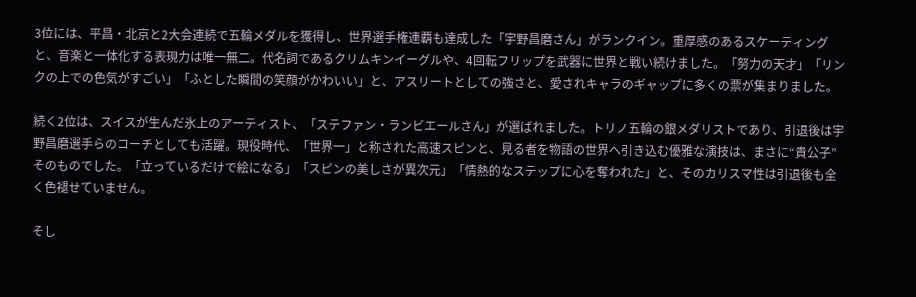3位には、平昌・北京と2大会連続で五輪メダルを獲得し、世界選手権連覇も達成した「宇野昌磨さん」がランクイン。重厚感のあるスケーティングと、音楽と一体化する表現力は唯一無二。代名詞であるクリムキンイーグルや、4回転フリップを武器に世界と戦い続けました。「努力の天才」「リンクの上での色気がすごい」「ふとした瞬間の笑顔がかわいい」と、アスリートとしての強さと、愛されキャラのギャップに多くの票が集まりました。

続く2位は、スイスが生んだ氷上のアーティスト、「ステファン・ランビエールさん」が選ばれました。トリノ五輪の銀メダリストであり、引退後は宇野昌磨選手らのコーチとしても活躍。現役時代、「世界一」と称された高速スピンと、見る者を物語の世界へ引き込む優雅な演技は、まさに“貴公子”そのものでした。「立っているだけで絵になる」「スピンの美しさが異次元」「情熱的なステップに心を奪われた」と、そのカリスマ性は引退後も全く色褪せていません。

そし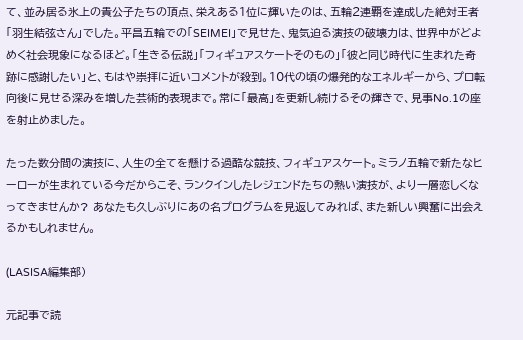て、並み居る氷上の貴公子たちの頂点、栄えある1位に輝いたのは、五輪2連覇を達成した絶対王者「羽生結弦さん」でした。平昌五輪での「SEIMEI」で見せた、鬼気迫る演技の破壊力は、世界中がどよめく社会現象になるほど。「生きる伝説」「フィギュアスケートそのもの」「彼と同じ時代に生まれた奇跡に感謝したい」と、もはや崇拝に近いコメントが殺到。10代の頃の爆発的なエネルギーから、プロ転向後に見せる深みを増した芸術的表現まで。常に「最高」を更新し続けるその輝きで、見事No.1の座を射止めました。

たった数分間の演技に、人生の全てを懸ける過酷な競技、フィギュアスケート。ミラノ五輪で新たなヒーローが生まれている今だからこそ、ランクインしたレジェンドたちの熱い演技が、より一層恋しくなってきませんか? あなたも久しぶりにあの名プログラムを見返してみれば、また新しい興奮に出会えるかもしれません。

(LASISA編集部)

元記事で読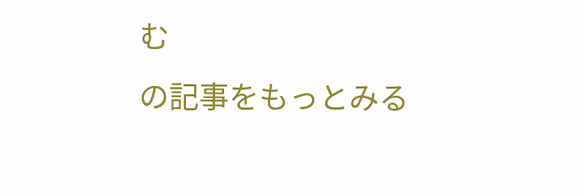む
の記事をもっとみる